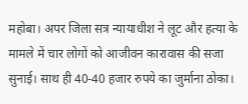महोबा। अपर जिला सत्र न्यायाधीश ने लूट और हत्या के मामले में चार लोगों को आजीवन कारावास की सजा सुनाई। साथ ही 40-40 हजार रुपये का जुर्माना ठोका।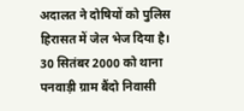अदालत ने दोषियों को पुलिस हिरासत में जेल भेज दिया है।
30 सितंबर 2000 को थाना पनवाड़ी ग्राम बैंदो निवासी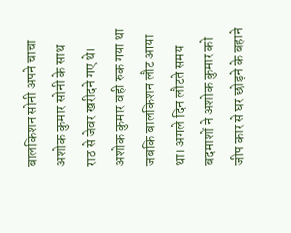बालकिशन सोनी अपने चाचा अशोक कुमार सोनी के साथ राठ से जेवर खरीदने गए थे।
अशोक कुमार वही रुक गया था जबकि बालकिशन लौट आया था। अगले दिन लौटते समय बदमाशों ने अशोक कुमार को जीप कार से घर छोड़ने के बहाने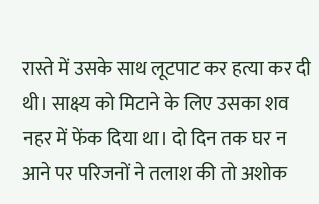रास्ते में उसके साथ लूटपाट कर हत्या कर दी थी। साक्ष्य को मिटाने के लिए उसका शव नहर में फेंक दिया था। दो दिन तक घर न आने पर परिजनों ने तलाश की तो अशोक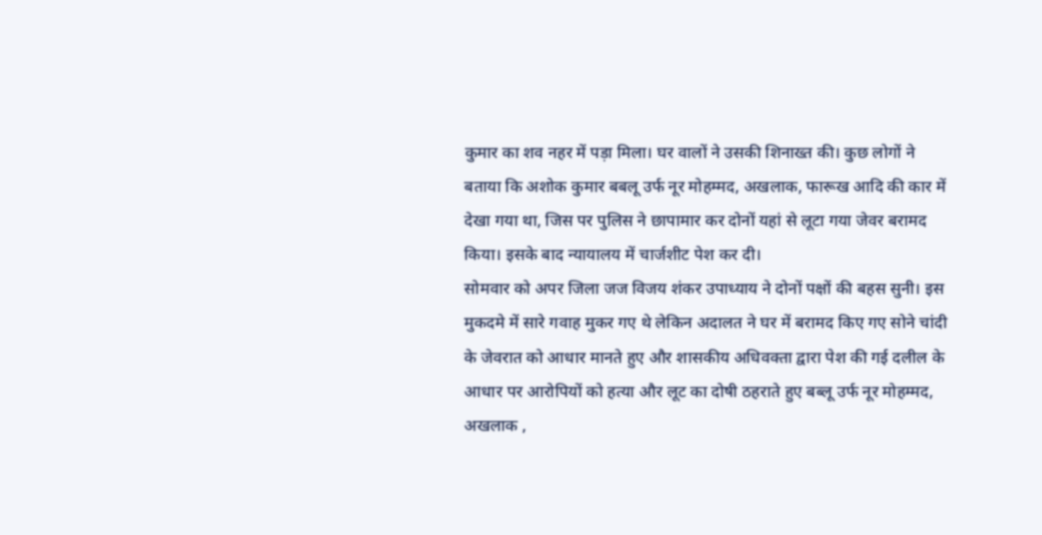कुमार का शव नहर में पड़ा मिला। घर वालों ने उसकी शिनाख्त की। कुछ लोगों ने बताया कि अशोक कुमार बबलू उर्फ नूर मोहम्मद, अखलाक, फारूख आदि की कार में देखा गया था, जिस पर पुलिस ने छापामार कर दोनों यहां से लूटा गया जेवर बरामद किया। इसके बाद न्यायालय में चार्जशीट पेश कर दी।
सोमवार को अपर जिला जज विजय शंकर उपाध्याय ने दोनों पक्षों की बहस सुनी। इस मुकदमे में सारे गवाह मुकर गए थे लेकिन अदालत ने घर में बरामद किए गए सोने चांदी के जेवरात को आधार मानते हुए और शासकीय अधिवक्ता द्वारा पेश की गई दलील के आधार पर आरोपियों को हत्या और लूट का दोषी ठहराते हुए बब्लू उर्फ नूर मोहम्मद, अखलाक ,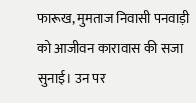फारूख, मुमताज निवासी पनवाड़ी को आजीवन कारावास की सजा सुनाई। उन पर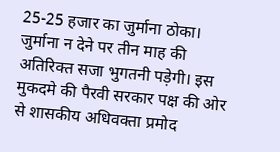25-25 हजार का जुर्माना ठोका। जुर्माना न देने पर तीन माह की अतिरिक्त सजा भुगतनी पड़ेगी। इस मुकदमे की पैरवी सरकार पक्ष की ओर से शासकीय अधिवक्ता प्रमोद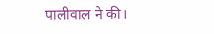पालीवाल ने की।